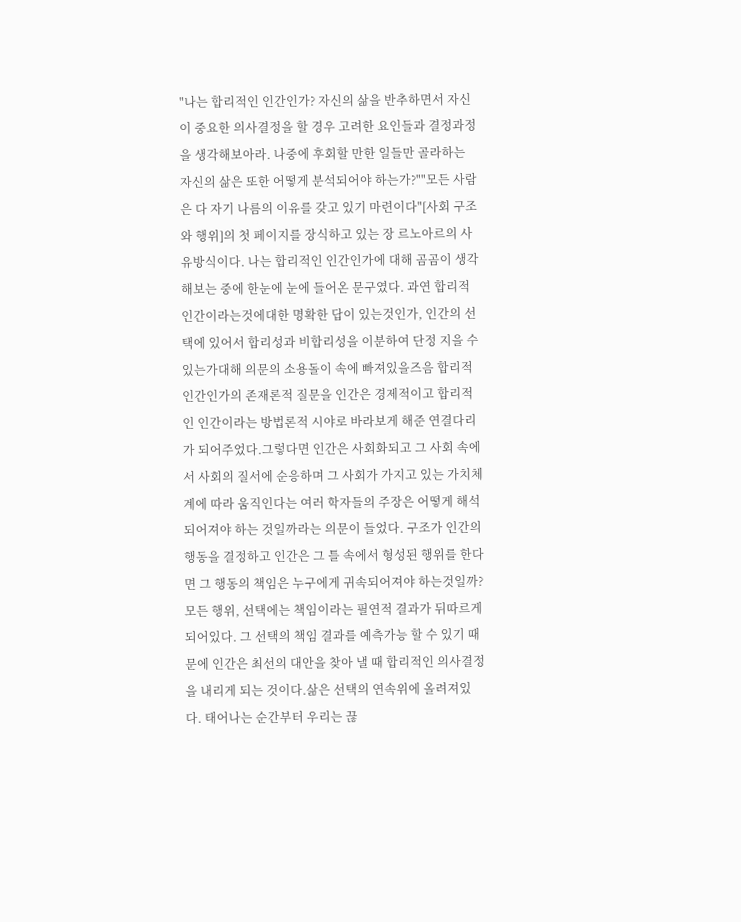"나는 합리적인 인간인가? 자신의 삶을 반추하면서 자신이 중요한 의사결정을 할 경우 고려한 요인들과 결정과정을 생각해보아라. 나중에 후회할 만한 일들만 골라하는 자신의 삶은 또한 어떻게 분석되어야 하는가?""모든 사람은 다 자기 나름의 이유를 갖고 있기 마련이다"[사회 구조와 행위]의 첫 페이지를 장식하고 있는 장 르노아르의 사유방식이다. 나는 합리적인 인간인가에 대해 곰곰이 생각해보는 중에 한눈에 눈에 들어온 문구였다. 과연 합리적인간이라는것에대한 명확한 답이 있는것인가, 인간의 선택에 있어서 합리성과 비합리성을 이분하여 단정 지을 수 있는가대해 의문의 소용돌이 속에 빠져있을즈음 합리적인간인가의 존재론적 질문을 인간은 경제적이고 합리적인 인간이라는 방법론적 시야로 바라보게 해준 연결다리가 되어주었다.그렇다면 인간은 사회화되고 그 사회 속에서 사회의 질서에 순응하며 그 사회가 가지고 있는 가치체계에 따라 움직인다는 여러 학자들의 주장은 어떻게 해석되어져야 하는 것일까라는 의문이 들었다. 구조가 인간의 행동을 결정하고 인간은 그 틀 속에서 형성된 행위를 한다면 그 행동의 책임은 누구에게 귀속되어져야 하는것일까? 모든 행위, 선택에는 책임이라는 필연적 결과가 뒤따르게 되어있다. 그 선택의 책임 결과를 예측가능 할 수 있기 때문에 인간은 최선의 대안을 찾아 낼 때 합리적인 의사결정을 내리게 되는 것이다.삶은 선택의 연속위에 올려져있다. 태어나는 순간부터 우리는 끊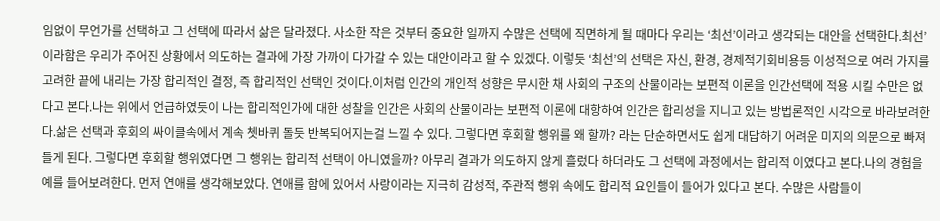임없이 무언가를 선택하고 그 선택에 따라서 삶은 달라졌다. 사소한 작은 것부터 중요한 일까지 수많은 선택에 직면하게 될 때마다 우리는 ‘최선’이라고 생각되는 대안을 선택한다.최선’이라함은 우리가 주어진 상황에서 의도하는 결과에 가장 가까이 다가갈 수 있는 대안이라고 할 수 있겠다. 이렇듯 ‘최선’의 선택은 자신, 환경, 경제적기회비용등 이성적으로 여러 가지를 고려한 끝에 내리는 가장 합리적인 결정, 즉 합리적인 선택인 것이다.이처럼 인간의 개인적 성향은 무시한 채 사회의 구조의 산물이라는 보편적 이론을 인간선택에 적용 시킬 수만은 없다고 본다.나는 위에서 언급하였듯이 나는 합리적인가에 대한 성찰을 인간은 사회의 산물이라는 보편적 이론에 대항하여 인간은 합리성을 지니고 있는 방법론적인 시각으로 바라보려한다.삶은 선택과 후회의 싸이클속에서 계속 쳇바퀴 돌듯 반복되어지는걸 느낄 수 있다. 그렇다면 후회할 행위를 왜 할까? 라는 단순하면서도 쉽게 대답하기 어려운 미지의 의문으로 빠져들게 된다. 그렇다면 후회할 행위였다면 그 행위는 합리적 선택이 아니였을까? 아무리 결과가 의도하지 않게 흘렀다 하더라도 그 선택에 과정에서는 합리적 이였다고 본다.나의 경험을 예를 들어보려한다. 먼저 연애를 생각해보았다. 연애를 함에 있어서 사랑이라는 지극히 감성적, 주관적 행위 속에도 합리적 요인들이 들어가 있다고 본다. 수많은 사람들이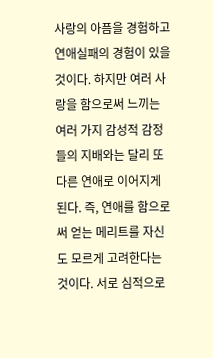사랑의 아픔을 경험하고 연애실패의 경험이 있을 것이다. 하지만 여러 사랑을 함으로써 느끼는 여러 가지 감성적 감정들의 지배와는 달리 또 다른 연애로 이어지게 된다. 즉, 연애를 함으로써 얻는 메리트를 자신도 모르게 고려한다는 것이다. 서로 심적으로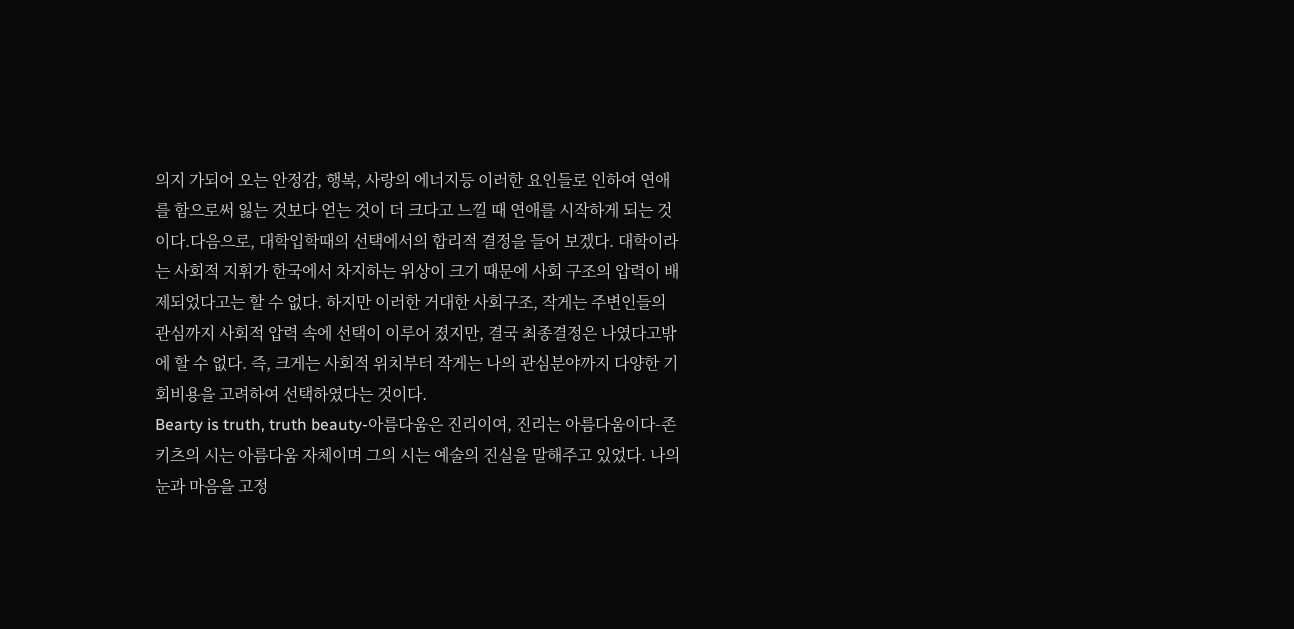의지 가되어 오는 안정감, 행복, 사랑의 에너지등 이러한 요인들로 인하여 연애를 함으로써 잃는 것보다 얻는 것이 더 크다고 느낄 때 연애를 시작하게 되는 것이다.다음으로, 대학입학때의 선택에서의 합리적 결정을 들어 보겠다. 대학이라는 사회적 지휘가 한국에서 차지하는 위상이 크기 때문에 사회 구조의 압력이 배제되었다고는 할 수 없다. 하지만 이러한 거대한 사회구조, 작게는 주변인들의 관심까지 사회적 압력 속에 선택이 이루어 졌지만, 결국 최종결정은 나였다고밖에 할 수 없다. 즉, 크게는 사회적 위치부터 작게는 나의 관심분야까지 다양한 기회비용을 고려하여 선택하였다는 것이다.
Bearty is truth, truth beauty-아름다움은 진리이여, 진리는 아름다움이다-존 키츠의 시는 아름다움 자체이며 그의 시는 예술의 진실을 말해주고 있었다. 나의 눈과 마음을 고정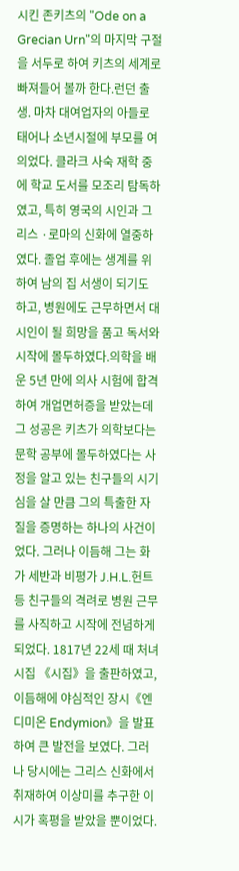시킨 존키츠의 "Ode on a Grecian Urn"의 마지막 구절을 서두로 하여 키츠의 세계로 빠져들어 볼까 한다.런던 출생. 마차 대여업자의 아들로 태어나 소년시절에 부모를 여의었다. 클라크 사숙 재학 중에 학교 도서를 모조리 탐독하였고, 특히 영국의 시인과 그리스 ·로마의 신화에 열중하였다. 졸업 후에는 생계를 위하여 남의 집 서생이 되기도 하고, 병원에도 근무하면서 대시인이 될 희망을 품고 독서와 시작에 몰두하였다.의학을 배운 5년 만에 의사 시험에 합격하여 개업면허증을 받았는데 그 성공은 키츠가 의학보다는 문학 공부에 몰두하였다는 사정을 알고 있는 친구들의 시기심을 살 만큼 그의 특출한 자질을 증명하는 하나의 사건이었다. 그러나 이듬해 그는 화가 세반과 비평가 J.H.L.헌트 등 친구들의 격려로 병원 근무를 사직하고 시작에 전념하게 되었다. 1817년 22세 때 처녀시집 《시집》을 출판하였고, 이듬해에 야심적인 장시《엔디미온 Endymion》을 발표하여 큰 발전을 보였다. 그러나 당시에는 그리스 신화에서 취재하여 이상미를 추구한 이 시가 혹평을 받았을 뿐이었다.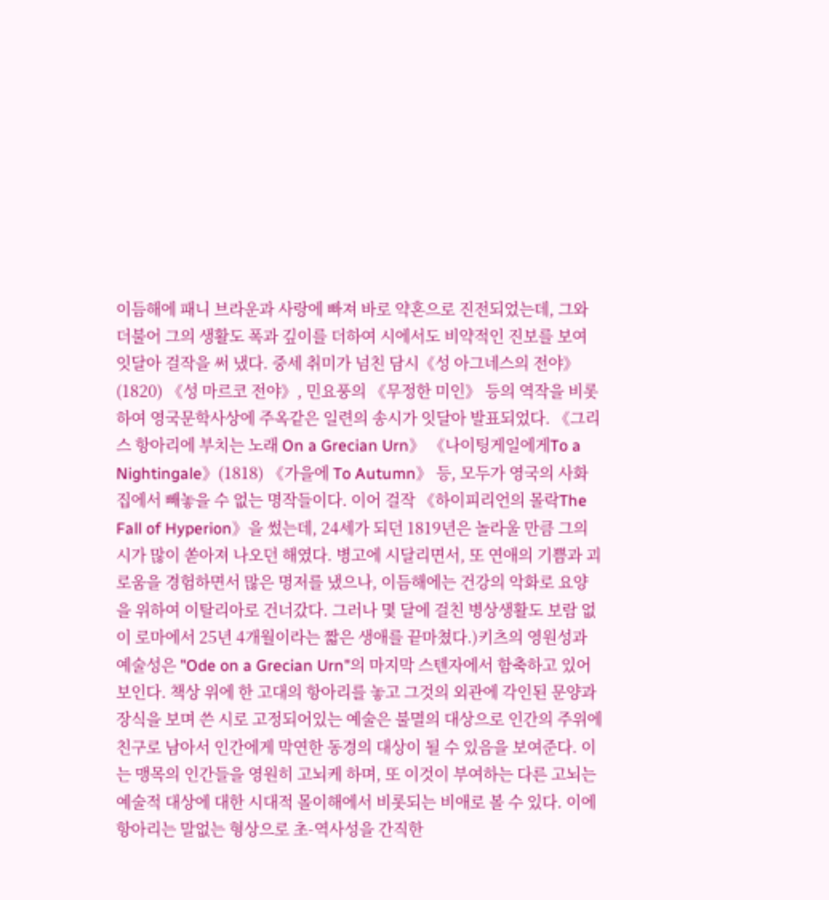이듬해에 패니 브라운과 사랑에 빠져 바로 약혼으로 진전되었는데, 그와 더불어 그의 생활도 폭과 깊이를 더하여 시에서도 비약적인 진보를 보여 잇달아 걸작을 써 냈다. 중세 취미가 넘친 담시《성 아그네스의 전야》(1820) 《성 마르코 전야》, 민요풍의 《무정한 미인》 등의 역작을 비롯하여 영국문학사상에 주옥같은 일련의 송시가 잇달아 발표되었다. 《그리스 항아리에 부치는 노래 On a Grecian Urn》 《나이팅게일에게To a Nightingale》(1818) 《가을에 To Autumn》 등, 모두가 영국의 사화집에서 빼놓을 수 없는 명작들이다. 이어 걸작 《하이피리언의 몰락The Fall of Hyperion》을 썼는데, 24세가 되던 1819년은 놀라울 만큼 그의 시가 많이 쏟아져 나오던 해였다. 병고에 시달리면서, 또 연애의 기쁨과 괴로움을 경험하면서 많은 명저를 냈으나, 이듬해에는 건강의 악화로 요양을 위하여 이탈리아로 건너갔다. 그러나 몇 달에 걸친 병상생활도 보람 없이 로마에서 25년 4개월이라는 짧은 생애를 끝마쳤다.)키츠의 영원성과 예술성은 "Ode on a Grecian Urn"의 마지막 스텐자에서 함축하고 있어 보인다. 책상 위에 한 고대의 항아리를 놓고 그것의 외관에 각인된 문양과 장식을 보며 쓴 시로 고정되어있는 예술은 불멸의 대상으로 인간의 주위에 친구로 남아서 인간에게 막연한 동경의 대상이 될 수 있음을 보여준다. 이는 맹목의 인간들을 영원히 고뇌케 하며, 또 이것이 부여하는 다른 고뇌는 예술적 대상에 대한 시대적 몰이해에서 비롯되는 비애로 볼 수 있다. 이에 항아리는 말없는 형상으로 초-역사성을 간직한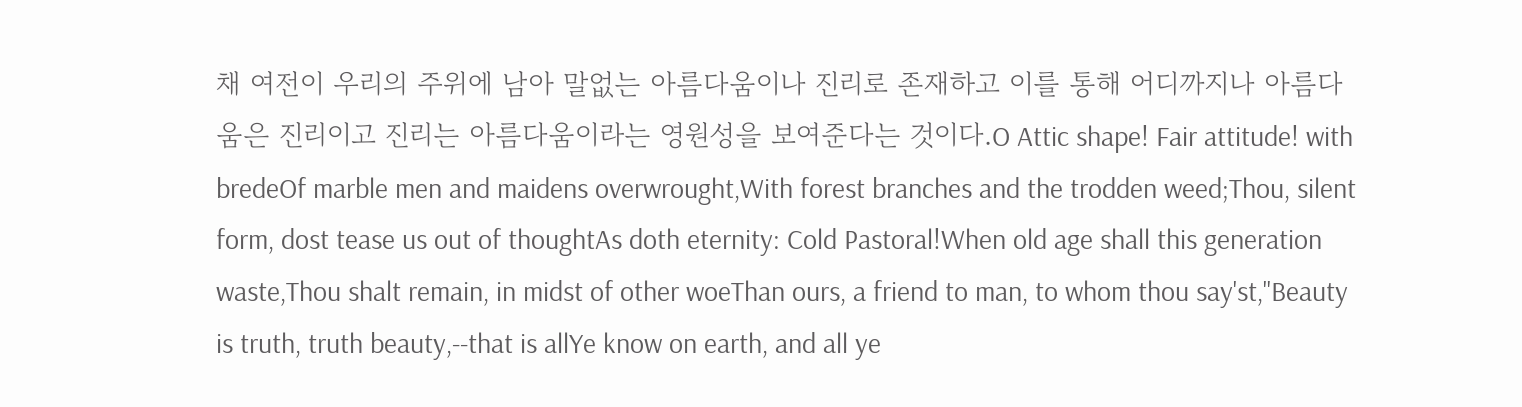채 여전이 우리의 주위에 남아 말없는 아름다움이나 진리로 존재하고 이를 통해 어디까지나 아름다움은 진리이고 진리는 아름다움이라는 영원성을 보여준다는 것이다.O Attic shape! Fair attitude! with bredeOf marble men and maidens overwrought,With forest branches and the trodden weed;Thou, silent form, dost tease us out of thoughtAs doth eternity: Cold Pastoral!When old age shall this generation waste,Thou shalt remain, in midst of other woeThan ours, a friend to man, to whom thou say'st,"Beauty is truth, truth beauty,--that is allYe know on earth, and all ye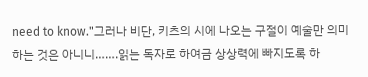need to know."그러나 비단, 키츠의 시에 나오는 구절이 예술만 의미하는 것은 아니니…….읽는 독자로 하여금 상상력에 빠지도록 하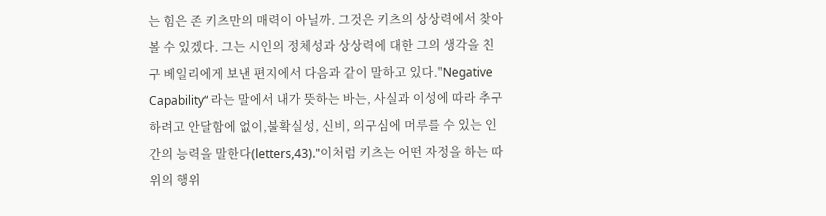는 힘은 존 키츠만의 매력이 아닐까. 그것은 키츠의 상상력에서 찾아볼 수 있겠다. 그는 시인의 정체성과 상상력에 대한 그의 생각을 친구 베일리에게 보낸 편지에서 다음과 같이 말하고 있다."Negative Capability“ 라는 말에서 내가 뜻하는 바는, 사실과 이성에 따라 추구하려고 안달함에 없이,불확실성, 신비, 의구심에 머루를 수 있는 인간의 능력을 말한다(letters,43)."이처럼 키츠는 어떤 자정을 하는 따위의 행위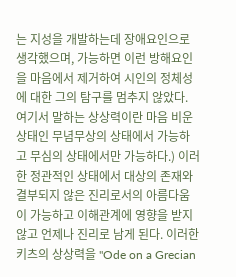는 지성을 개발하는데 장애요인으로 생각했으며, 가능하면 이런 방해요인을 마음에서 제거하여 시인의 정체성에 대한 그의 탐구를 멈추지 않았다. 여기서 말하는 상상력이란 마음 비운상태인 무념무상의 상태에서 가능하고 무심의 상태에서만 가능하다.) 이러한 정관적인 상태에서 대상의 존재와 결부되지 않은 진리로서의 아름다움이 가능하고 이해관계에 영향을 받지 않고 언제나 진리로 남게 된다. 이러한 키츠의 상상력을 "Ode on a Grecian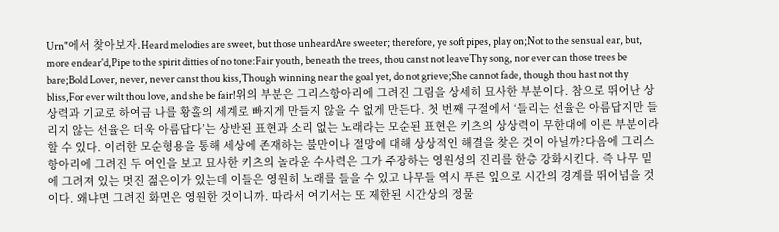Urn"에서 찾아보자.Heard melodies are sweet, but those unheardAre sweeter; therefore, ye soft pipes, play on;Not to the sensual ear, but, more endear'd,Pipe to the spirit ditties of no tone:Fair youth, beneath the trees, thou canst not leaveThy song, nor ever can those trees be bare;Bold Lover, never, never canst thou kiss,Though winning near the goal yet, do not grieve;She cannot fade, though thou hast not thy bliss,For ever wilt thou love, and she be fair!위의 부분은 그리스항아리에 그려진 그림을 상세히 묘사한 부분이다. 참으로 뛰어난 상상력과 기교로 하여금 나를 황홀의 세계로 빠지게 만들지 않을 수 없게 만든다. 첫 번째 구절에서 ‘들리는 선율은 아름답지만 들리지 않는 선율은 더욱 아름답다’는 상반된 표현과 소리 없는 노래라는 모순된 표현은 키츠의 상상력이 무한대에 이른 부분이라 할 수 있다. 이러한 모순형용을 통해 세상에 존재하는 불만이나 절망에 대해 상상적인 해결을 찾은 것이 아닐까?다음에 그리스 항아리에 그려진 두 여인을 보고 묘사한 키츠의 놀라운 수사력은 그가 주장하는 영원성의 진리를 한층 강화시킨다. 즉 나무 밑에 그려져 있는 멋진 젊은이가 있는데 이들은 영원히 노래를 들을 수 있고 나무들 역시 푸른 잎으로 시간의 경계를 뛰어넘을 것이다. 왜냐면 그려진 화면은 영원한 것이니까. 따라서 여기서는 또 제한된 시간상의 정물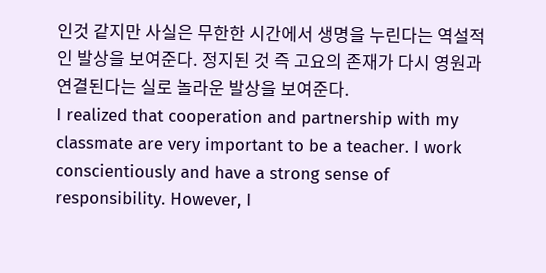인것 같지만 사실은 무한한 시간에서 생명을 누린다는 역설적인 발상을 보여준다. 정지된 것 즉 고요의 존재가 다시 영원과 연결된다는 실로 놀라운 발상을 보여준다.
I realized that cooperation and partnership with my classmate are very important to be a teacher. I work conscientiously and have a strong sense of responsibility. However, I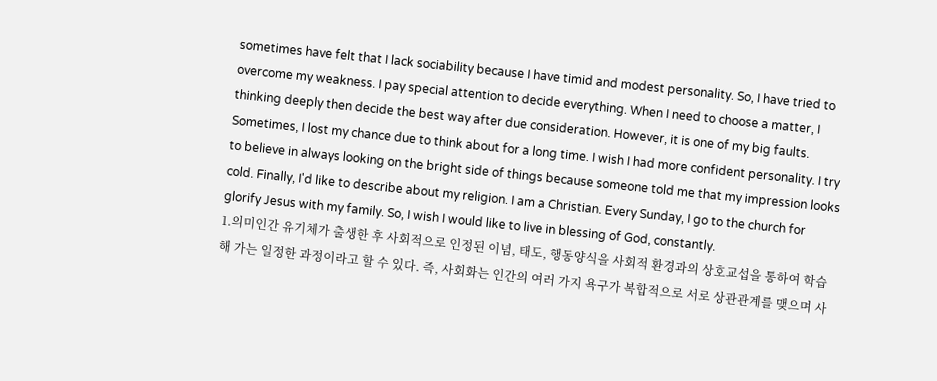sometimes have felt that I lack sociability because I have timid and modest personality. So, I have tried to overcome my weakness. I pay special attention to decide everything. When I need to choose a matter, I thinking deeply then decide the best way after due consideration. However, it is one of my big faults. Sometimes, I lost my chance due to think about for a long time. I wish I had more confident personality. I try to believe in always looking on the bright side of things because someone told me that my impression looks cold. Finally, I'd like to describe about my religion. I am a Christian. Every Sunday, I go to the church for glorify Jesus with my family. So, I wish I would like to live in blessing of God, constantly.
1.의미인간 유기체가 출생한 후 사회적으로 인정된 이념, 태도, 행동양식을 사회적 환경과의 상호교섭을 통하여 학습해 가는 일정한 과정이라고 할 수 있다. 즉, 사회화는 인간의 여러 가지 욕구가 복합적으로 서로 상관관계를 맺으며 사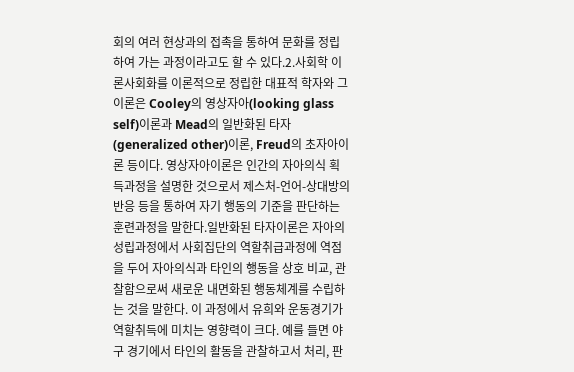회의 여러 현상과의 접촉을 통하여 문화를 정립하여 가는 과정이라고도 할 수 있다.2.사회학 이론사회화를 이론적으로 정립한 대표적 학자와 그 이론은 Cooley의 영상자아(looking glass self)이론과 Mead의 일반화된 타자(generalized other)이론, Freud의 초자아이론 등이다. 영상자아이론은 인간의 자아의식 획득과정을 설명한 것으로서 제스처-언어-상대방의 반응 등을 통하여 자기 행동의 기준을 판단하는 훈련과정을 말한다.일반화된 타자이론은 자아의 성립과정에서 사회집단의 역할취급과정에 역점을 두어 자아의식과 타인의 행동을 상호 비교, 관찰함으로써 새로운 내면화된 행동체계를 수립하는 것을 말한다. 이 과정에서 유희와 운동경기가 역할취득에 미치는 영향력이 크다. 예를 들면 야구 경기에서 타인의 활동을 관찰하고서 처리, 판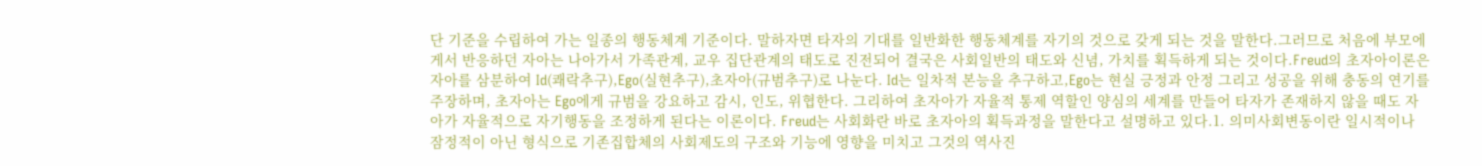단 기준을 수립하여 가는 일종의 행동체계 기준이다. 말하자면 타자의 기대를 일반화한 행동체계를 자기의 것으로 갖게 되는 것을 말한다.그러므로 처음에 부모에게서 반응하던 자아는 나아가서 가족관계, 교우 집단관계의 태도로 진전되어 결국은 사회일반의 태도와 신념, 가치를 획득하게 되는 것이다.Freud의 초자아이론은 자아를 삼분하여 Id(쾌락추구),Ego(실현추구),초자아(규범추구)로 나눈다. Id는 일차적 본능을 추구하고,Ego는 현실 긍정과 안정 그리고 성공을 위해 충동의 연기를 주장하며, 초자아는 Ego에게 규범을 강요하고 감시, 인도, 위협한다. 그리하여 초자아가 자율적 통제 역할인 양심의 세계를 만들어 타자가 존재하지 않을 때도 자아가 자율적으로 자기행동을 조정하게 된다는 이론이다. Freud는 사회화란 바로 초자아의 획득과정을 말한다고 설명하고 있다.1. 의미사회변동이란 일시적이나 잠정적이 아닌 형식으로 기존집합체의 사회제도의 구조와 기능에 영향을 미치고 그것의 역사진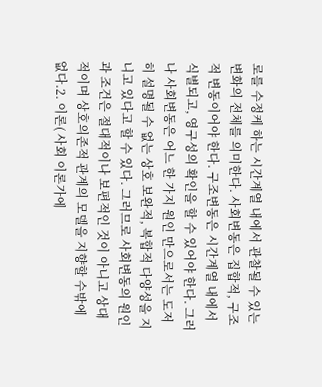로를 수정케 하는 시간계열 내에서 관찰될 수 있는 변화의 전체를 의미한다. 사회변동은 집합적, 구조적 변동이어야 한다. 구조변동은 시간계열 내에서 식별되고, 영구성의 확인을 할 수 있어야 한다. 그러나 사회변동은 어느 한 가지 원인 만으로서는 도저히 설명될 수 없는 상호 보완적, 복합적 다양성을 지니고 있다고 할 수 있다. 그러므로 사회변동의 원인과 조건은 절대적이나 보편적인 것이 아니고 상대적이며 상호의존적 관계의 모델을 지향할 수밖에 없다.2. 이론( 사회 이론가에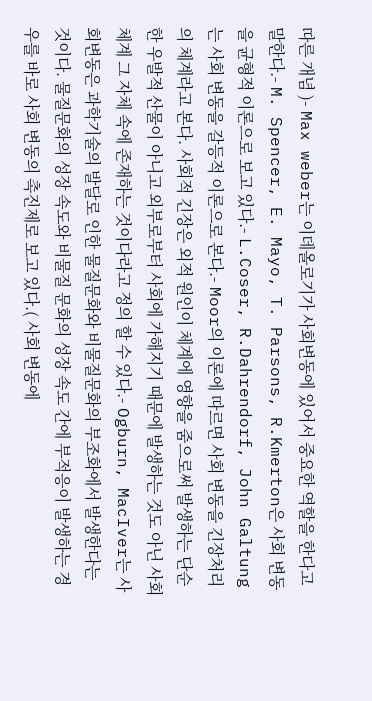따른 개념 )- Max weber는 이데올로기가 사회변동에 있어서 중요한 역할을 한다고 말한다.- M. Spencer, E. Mayo, T. Parsons, R.Kmerton은 사회 변동을 균형적 이론으로 보고 있다.- L.Coser, R.Dahrendorf, John Galtung는 사회 변동을 갈등적 이론으로 본다.- Moor의 이론에 따르면 사회 변동을 긴장처리의 체계라고 본다. 사회적 긴장은 외적 원인이 체계에 영향을 줌으로써 발생하는 단순한 우발적 산물이 아니고 외부로부터 사회에 가해지기 때문에 발생하는 것도 아닌 사회체계 그 자체 속에 존재하는 것이다라고 정의 할 수 있다.- Ogburn, MacIver는 사회변동은 과학기술의 발달로 인한 물질문화와 비물질문화의 부조화에서 발생한다는 것이다. 물질문화의 성장 속도와 비물질 문화의 성장 속도 간에 부적응이 발생하는 경우를 바로 사회 변동의 촉진제로 보고 있다.( 사회 변동에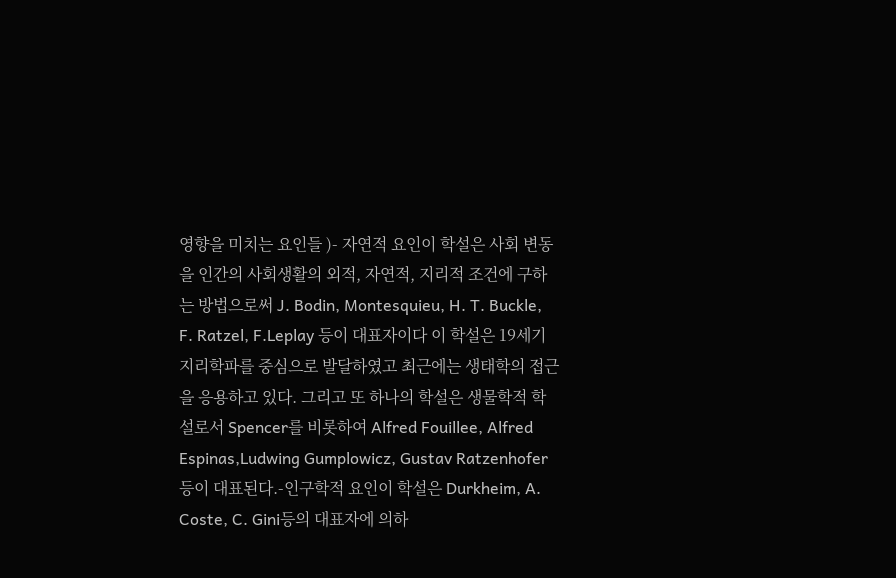영향을 미치는 요인들 )- 자연적 요인이 학설은 사회 변동을 인간의 사회생활의 외적, 자연적, 지리적 조건에 구하는 방법으로써 J. Bodin, Montesquieu, H. T. Buckle, F. Ratzel, F.Leplay 등이 대표자이다 이 학설은 19세기 지리학파를 중심으로 발달하였고 최근에는 생태학의 접근을 응용하고 있다. 그리고 또 하나의 학설은 생물학적 학설로서 Spencer를 비롯하여 Alfred Fouillee, Alfred Espinas,Ludwing Gumplowicz, Gustav Ratzenhofer 등이 대표된다.-인구학적 요인이 학설은 Durkheim, A. Coste, C. Gini등의 대표자에 의하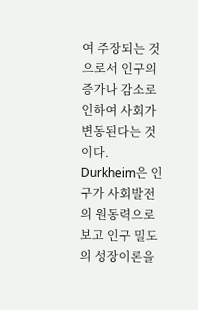여 주장되는 것으로서 인구의 증가나 감소로 인하여 사회가 변동된다는 것이다. Durkheim은 인구가 사회발전의 원동력으로 보고 인구 밀도의 성장이론을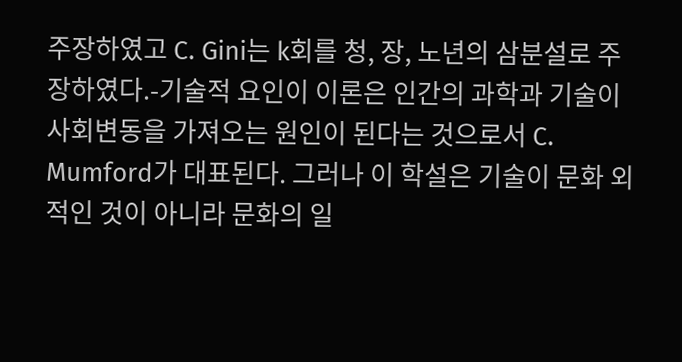주장하였고 C. Gini는 k회를 청, 장, 노년의 삼분설로 주장하였다.-기술적 요인이 이론은 인간의 과학과 기술이 사회변동을 가져오는 원인이 된다는 것으로서 C. Mumford가 대표된다. 그러나 이 학설은 기술이 문화 외적인 것이 아니라 문화의 일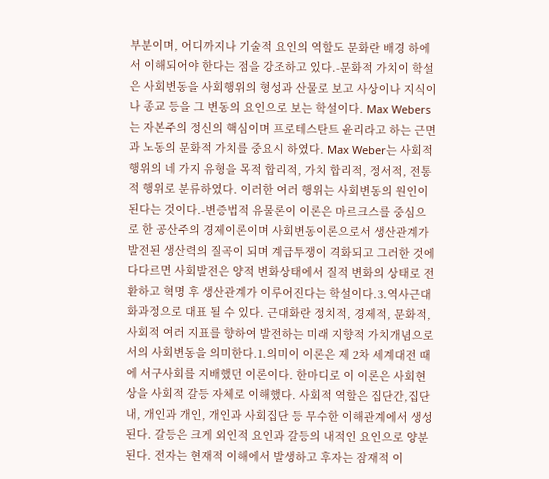부분이며, 어디까지나 기술적 요인의 역할도 문화란 배경 하에서 이해되어야 한다는 점을 강조하고 있다.-문화적 가치이 학설은 사회변동을 사회행위의 형성과 산물로 보고 사상이나 지식이나 종교 등을 그 변동의 요인으로 보는 학설이다. Max Webers는 자본주의 정신의 핵심이며 프로테스탄트 윤리라고 하는 근면과 노동의 문화적 가치를 중요시 하였다. Max Weber는 사회적 행위의 네 가지 유형을 목적 합리적, 가치 합리적, 정서적, 전통적 행위로 분류하였다. 이러한 여러 행위는 사회변동의 원인이 된다는 것이다.-변증법적 유물론이 이론은 마르크스를 중심으로 한 공산주의 경제이론이며 사회변동이론으로서 생산관계가 발전된 생산력의 질곡이 되며 계급투쟁이 격화되고 그러한 것에 다다르면 사회발전은 양적 변화상태에서 질적 변화의 상태로 전환하고 혁명 후 생산관계가 이루어진다는 학설이다.3.역사근대화과정으로 대표 될 수 있다. 근대화란 정치적, 경제적, 문화적, 사회적 여러 지표를 향하여 발전하는 미래 지향적 가치개념으로서의 사회변동을 의미한다.1.의미이 이론은 제 2차 세계대전 때에 서구사회를 지배했던 이론이다. 한마디로 이 이론은 사회현상을 사회적 갈등 자체로 이해했다. 사회적 역할은 집단간,집단내, 개인과 개인, 개인과 사회집단 등 무수한 이해관계에서 생성된다. 갈등은 크게 외인적 요인과 갈등의 내적인 요인으로 양분된다. 전자는 현재적 이해에서 발생하고 후자는 잠재적 이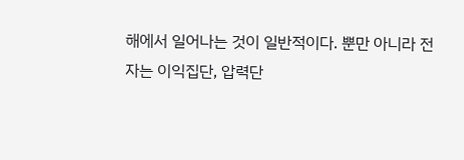해에서 일어나는 것이 일반적이다. 뿐만 아니라 전자는 이익집단, 압력단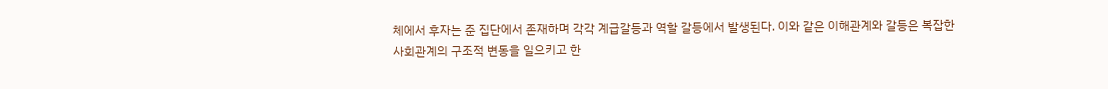체에서 후자는 준 집단에서 존재하며 각각 계급갈등과 역할 갈등에서 발생된다. 이와 같은 이해관계와 갈등은 복잡한 사회관계의 구조적 변동을 일으키고 한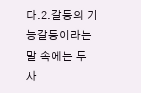다.2.갈등의 기능갈등이라는 말 속에는 두 사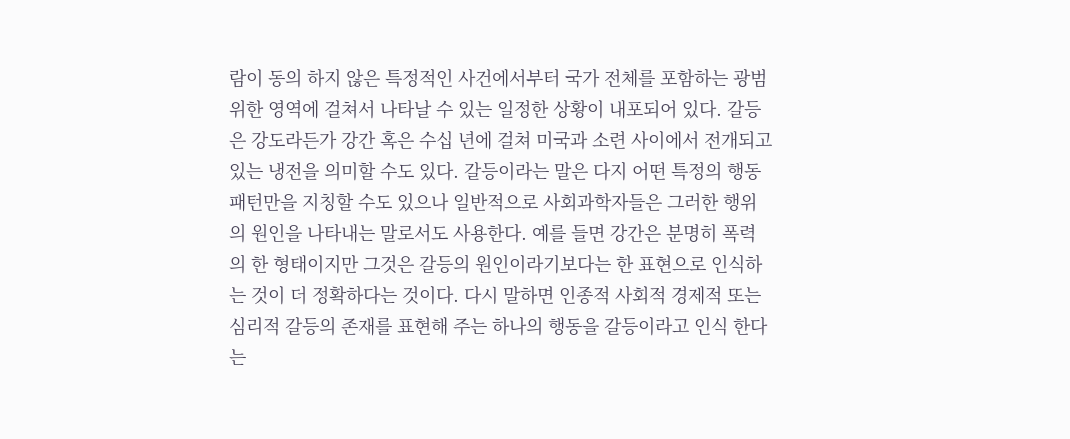람이 동의 하지 않은 특정적인 사건에서부터 국가 전체를 포함하는 광범위한 영역에 걸쳐서 나타날 수 있는 일정한 상황이 내포되어 있다. 갈등은 강도라든가 강간 혹은 수십 년에 걸쳐 미국과 소련 사이에서 전개되고 있는 냉전을 의미할 수도 있다. 갈등이라는 말은 다지 어떤 특정의 행동 패턴만을 지칭할 수도 있으나 일반적으로 사회과학자들은 그러한 행위의 원인을 나타내는 말로서도 사용한다. 예를 들면 강간은 분명히 폭력의 한 형태이지만 그것은 갈등의 원인이라기보다는 한 표현으로 인식하는 것이 더 정확하다는 것이다. 다시 말하면 인종적 사회적 경제적 또는 심리적 갈등의 존재를 표현해 주는 하나의 행동을 갈등이라고 인식 한다는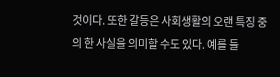것이다. 또한 갈등은 사회생활의 오랜 특징 중의 한 사실을 의미할 수도 있다. 예를 들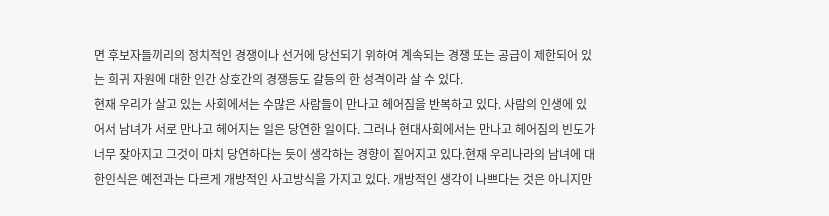면 후보자들끼리의 정치적인 경쟁이나 선거에 당선되기 위하여 계속되는 경쟁 또는 공급이 제한되어 있는 희귀 자원에 대한 인간 상호간의 경쟁등도 갈등의 한 성격이라 살 수 있다.
현재 우리가 살고 있는 사회에서는 수많은 사람들이 만나고 헤어짐을 반복하고 있다. 사람의 인생에 있어서 남녀가 서로 만나고 헤어지는 일은 당연한 일이다. 그러나 현대사회에서는 만나고 헤어짐의 빈도가 너무 잦아지고 그것이 마치 당연하다는 듯이 생각하는 경향이 짙어지고 있다.현재 우리나라의 남녀에 대한인식은 예전과는 다르게 개방적인 사고방식을 가지고 있다. 개방적인 생각이 나쁘다는 것은 아니지만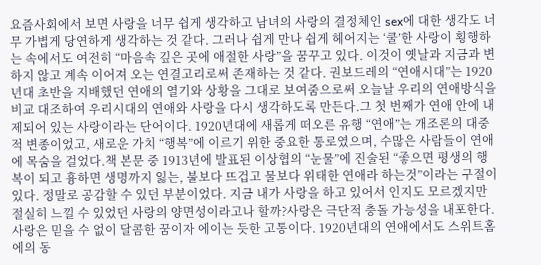요즘사회에서 보면 사랑을 너무 쉽게 생각하고 남녀의 사랑의 결정체인 sex에 대한 생각도 너무 가볍게 당연하게 생각하는 것 같다. 그러나 쉽게 만나 쉽게 헤어지는 ‘쿨’한 사랑이 횡행하는 속에서도 여전히 “마음속 깊은 곳에 애절한 사랑”을 꿈꾸고 있다. 이것이 옛날과 지금과 변하지 않고 계속 이어져 오는 연결고리로써 존재하는 것 같다. 권보드레의 “연애시대”는 1920년대 초반을 지배했던 연애의 열기와 상황을 그대로 보여줌으로써 오늘날 우리의 연애방식을 비교 대조하여 우리시대의 연애와 사랑을 다시 생각하도록 만든다.그 첫 번째가 연애 안에 내제되어 있는 사랑이라는 단어이다. 1920년대에 새롭게 떠오른 유행 “연애”는 개조론의 대중적 변종이었고, 새로운 가치 “행복”에 이르기 위한 중요한 통로였으며, 수많은 사람들이 연애에 목숨을 걸었다.책 본문 중 1913년에 발표된 이상협의 “눈물”에 진술된 “좋으면 평생의 행복이 되고 흉하면 생명까지 잃는, 불보다 뜨겁고 물보다 위태한 연애라 하는것”이라는 구절이 있다. 정말로 공감할 수 있던 부분이었다. 지금 내가 사랑을 하고 있어서 인지도 모르겠지만 절실히 느낄 수 있었던 사랑의 양면성이라고나 할까?사랑은 극단적 충돌 가능성을 내포한다. 사랑은 믿을 수 없이 달콤한 꿈이자 에이는 듯한 고통이다. 1920년대의 연애에서도 스위트홈에의 동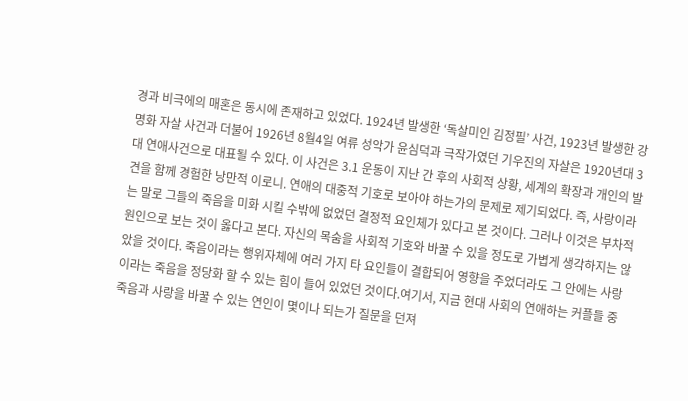경과 비극에의 매혼은 동시에 존재하고 있었다. 1924년 발생한 ‘독살미인 김정필’ 사건, 1923년 발생한 강명화 자살 사건과 더불어 1926년 8월4일 여류 성악가 윤심덕과 극작가였던 기우진의 자살은 1920년대 3대 연애사건으로 대표될 수 있다. 이 사건은 3.1 운동이 지난 간 후의 사회적 상황, 세계의 확장과 개인의 발견을 함께 경험한 낭만적 이로니. 연애의 대중적 기호로 보아야 하는가의 문제로 제기되었다. 즉, 사랑이라는 말로 그들의 죽음을 미화 시킬 수밖에 없었던 결정적 요인체가 있다고 본 것이다. 그러나 이것은 부차적 원인으로 보는 것이 옳다고 본다. 자신의 목숨을 사회적 기호와 바꿀 수 있을 정도로 가볍게 생각하지는 않았을 것이다. 죽음이라는 행위자체에 여러 가지 타 요인들이 결합되어 영향을 주었더라도 그 안에는 사랑이라는 죽음을 정당화 할 수 있는 힘이 들어 있었던 것이다.여기서, 지금 현대 사회의 연애하는 커플들 중 죽음과 사랑을 바꿀 수 있는 연인이 몇이나 되는가 질문을 던져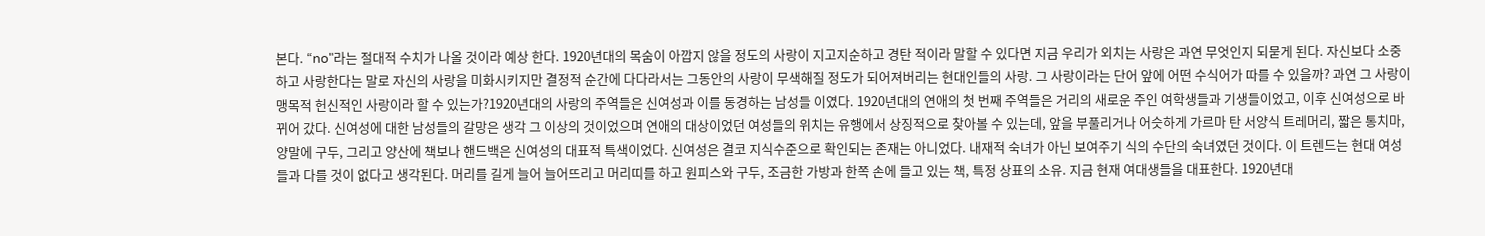본다. “no"라는 절대적 수치가 나올 것이라 예상 한다. 1920년대의 목숨이 아깝지 않을 정도의 사랑이 지고지순하고 경탄 적이라 말할 수 있다면 지금 우리가 외치는 사랑은 과연 무엇인지 되묻게 된다. 자신보다 소중하고 사랑한다는 말로 자신의 사랑을 미화시키지만 결정적 순간에 다다라서는 그동안의 사랑이 무색해질 정도가 되어져버리는 현대인들의 사랑. 그 사랑이라는 단어 앞에 어떤 수식어가 따를 수 있을까? 과연 그 사랑이 맹목적 헌신적인 사랑이라 할 수 있는가?1920년대의 사랑의 주역들은 신여성과 이를 동경하는 남성들 이였다. 1920년대의 연애의 첫 번째 주역들은 거리의 새로운 주인 여학생들과 기생들이었고, 이후 신여성으로 바뀌어 갔다. 신여성에 대한 남성들의 갈망은 생각 그 이상의 것이었으며 연애의 대상이었던 여성들의 위치는 유행에서 상징적으로 찾아볼 수 있는데, 앞을 부풀리거나 어슷하게 가르마 탄 서양식 트레머리, 짧은 통치마, 양말에 구두, 그리고 양산에 책보나 핸드백은 신여성의 대표적 특색이었다. 신여성은 결코 지식수준으로 확인되는 존재는 아니었다. 내재적 숙녀가 아닌 보여주기 식의 수단의 숙녀였던 것이다. 이 트렌드는 현대 여성들과 다를 것이 없다고 생각된다. 머리를 길게 늘어 늘어뜨리고 머리띠를 하고 원피스와 구두, 조금한 가방과 한쪽 손에 들고 있는 책, 특정 상표의 소유. 지금 현재 여대생들을 대표한다. 1920년대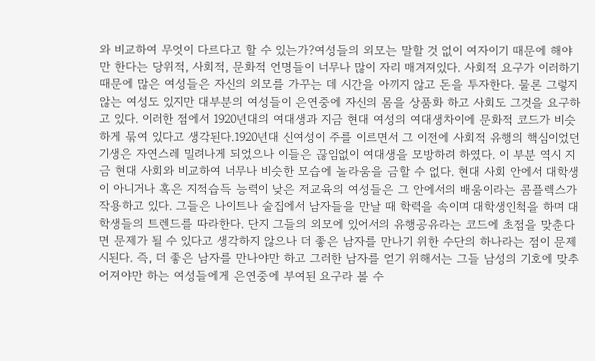와 비교하여 무엇이 다르다고 할 수 있는가?여성들의 외모는 말할 것 없이 여자이기 때문에 해야만 한다는 당위적, 사회적, 문화적 언명들이 너무나 많이 자리 매겨져있다. 사회적 요구가 이러하기 때문에 많은 여성들은 자신의 외모를 가꾸는 데 시간을 아끼지 않고 돈을 투자한다. 물론 그렇지 않는 여성도 있지만 대부분의 여성들이 은연중에 자신의 몸을 상품화 하고 사회도 그것을 요구하고 있다. 이러한 점에서 1920년대의 여대생과 지금 현대 여성의 여대생차이에 문화적 코드가 비슷하게 묶여 있다고 생각된다.1920년대 신여성이 주를 이르면서 그 이전에 사회적 유행의 핵심이었던 기생은 자연스레 밀려나게 되었으나 이들은 끊임없이 여대생을 모방하려 하였다. 이 부분 역시 지금 현대 사회와 비교하여 너무나 비슷한 모습에 놀라움을 금할 수 없다. 현대 사회 안에서 대학생이 아니거나 혹은 지적습득 능력이 낮은 저교육의 여성들은 그 안에서의 배움이라는 콤플렉스가 작용하고 있다. 그들은 나이트나 술집에서 남자들을 만날 때 학력을 속이며 대학생인척을 하며 대학생들의 트렌드를 따라한다. 단지 그들의 외모에 있어서의 유행공유라는 코드에 초점을 맞춘다면 문제가 될 수 있다고 생각하지 않으나 더 좋은 남자를 만나기 위한 수단의 하나라는 점이 문제시된다. 즉, 더 좋은 남자를 만나야만 하고 그러한 남자를 얻기 위해서는 그들 남성의 기호에 맞추어져야만 하는 여성들에게 은연중에 부여된 요구라 볼 수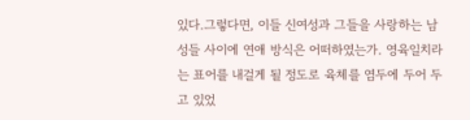있다.그렇다면, 이들 신여성과 그들을 사랑하는 남성들 사이에 연애 방식은 어떠하였는가. 영육일치라는 표어를 내걸게 될 정도로 육체를 염두에 두어 두고 있었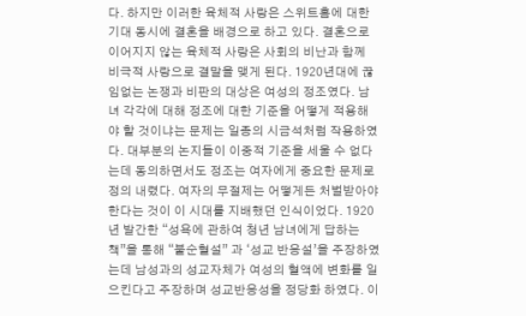다. 하지만 이러한 육체적 사랑은 스위트홈에 대한 기대 동시에 결혼을 배경으로 하고 있다. 결혼으로 이어지지 않는 육체적 사랑은 사회의 비난과 함께 비극적 사랑으로 결말을 맺게 된다. 1920년대에 끊임없는 논쟁과 비판의 대상은 여성의 정조였다. 남녀 각각에 대해 정조에 대한 기준을 어떻게 적용해야 할 것이냐는 문제는 일종의 시금석처럼 작용하였다. 대부분의 논지들이 이중적 기준을 세울 수 없다는데 동의하면서도 정조는 여자에게 중요한 문제로 정의 내렸다. 여자의 무절제는 어떻게든 처벌받아야 한다는 것이 이 시대를 지배했던 인식이었다. 1920년 발간한 “성욕에 관하여 청년 남녀에게 답하는 책”을 통해 “불순혈설” 과 ‘성교 반응설’을 주장하였는데 남성과의 성교자체가 여성의 혈액에 변화를 일으킨다고 주장하며 성교반응성을 정당화 하였다. 이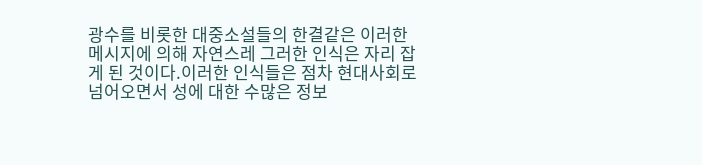광수를 비롯한 대중소설들의 한결같은 이러한 메시지에 의해 자연스레 그러한 인식은 자리 잡게 된 것이다.이러한 인식들은 점차 현대사회로 넘어오면서 성에 대한 수많은 정보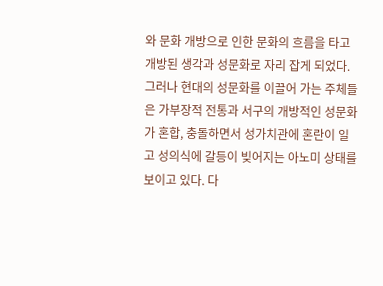와 문화 개방으로 인한 문화의 흐름을 타고 개방된 생각과 성문화로 자리 잡게 되었다. 그러나 현대의 성문화를 이끌어 가는 주체들은 가부장적 전통과 서구의 개방적인 성문화가 혼합, 충돌하면서 성가치관에 혼란이 일고 성의식에 갈등이 빚어지는 아노미 상태를 보이고 있다. 다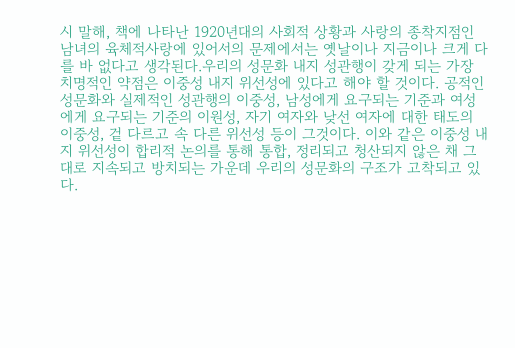시 말해, 책에 나타난 1920년대의 사회적 상황과 사랑의 종착지점인 남녀의 육체적사랑에 있어서의 문제에서는 옛날이나 지금이나 크게 다를 바 없다고 생각된다.우리의 성문화 내지 성관행이 갖게 되는 가장 치명적인 약점은 이중성 내지 위선성에 있다고 해야 할 것이다. 공적인 성문화와 실제적인 성관행의 이중성, 남성에게 요구되는 기준과 여성에게 요구되는 기준의 이원성, 자기 여자와 낮선 여자에 대한 태도의 이중성, 겉 다르고 속 다른 위선성 등이 그것이다. 이와 같은 이중성 내지 위선성이 합리적 논의를 통해 통합, 정리되고 청산되지 않은 채 그대로 지속되고 방치되는 가운데 우리의 성문화의 구조가 고착되고 있다.